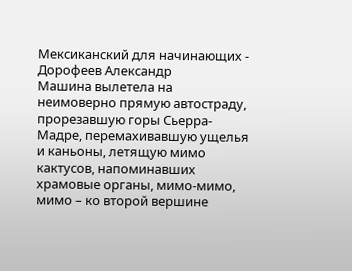Мексиканский для начинающих - Дорофеев Александр
Машина вылетела на неимоверно прямую автостраду, прорезавшую горы Сьерра-Мадре, перемахивавшую ущелья и каньоны, летящую мимо кактусов, напоминавших храмовые органы, мимо-мимо, мимо – ко второй вершине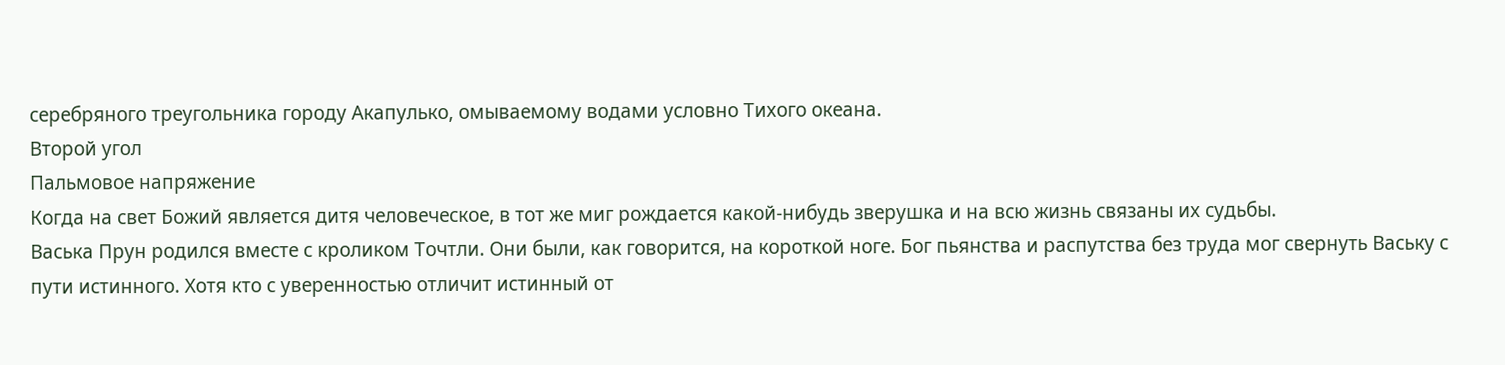серебряного треугольника городу Акапулько, омываемому водами условно Тихого океана.
Второй угол
Пальмовое напряжение
Когда на свет Божий является дитя человеческое, в тот же миг рождается какой-нибудь зверушка и на всю жизнь связаны их судьбы.
Васька Прун родился вместе с кроликом Точтли. Они были, как говорится, на короткой ноге. Бог пьянства и распутства без труда мог свернуть Ваську с пути истинного. Хотя кто с уверенностью отличит истинный от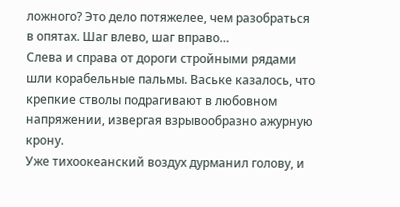ложного? Это дело потяжелее, чем разобраться в опятах. Шаг влево, шаг вправо…
Слева и справа от дороги стройными рядами шли корабельные пальмы. Ваське казалось, что крепкие стволы подрагивают в любовном напряжении, извергая взрывообразно ажурную крону.
Уже тихоокеанский воздух дурманил голову, и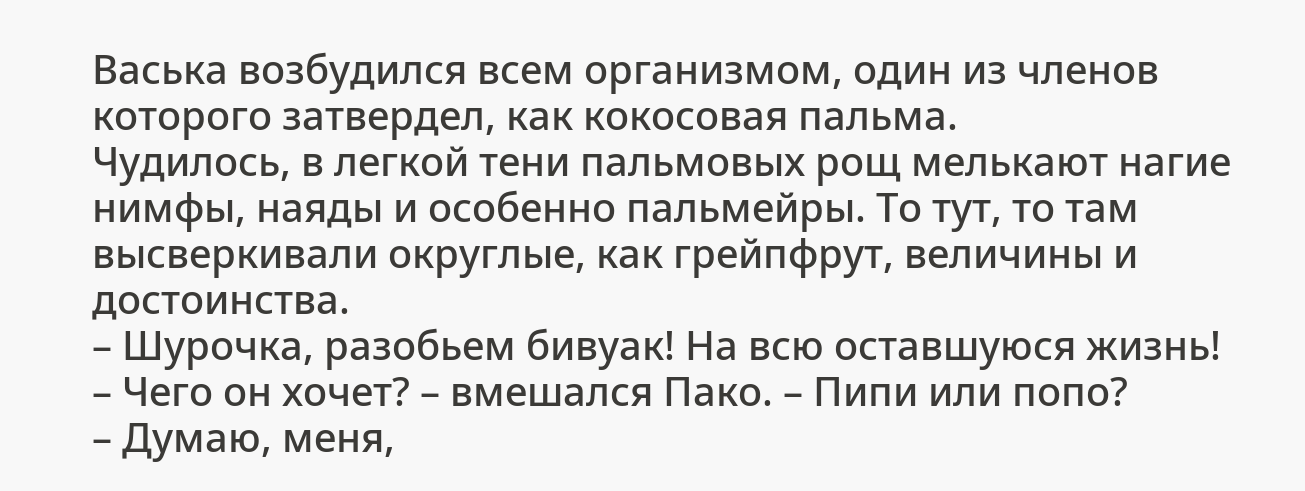Васька возбудился всем организмом, один из членов которого затвердел, как кокосовая пальма.
Чудилось, в легкой тени пальмовых рощ мелькают нагие нимфы, наяды и особенно пальмейры. То тут, то там высверкивали округлые, как грейпфрут, величины и достоинства.
– Шурочка, разобьем бивуак! На всю оставшуюся жизнь!
– Чего он хочет? – вмешался Пако. – Пипи или попо?
– Думаю, меня,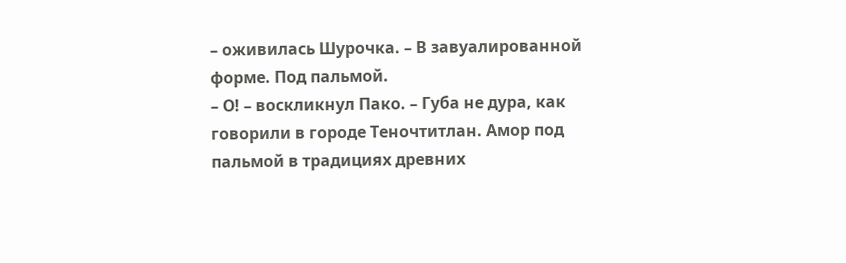– оживилась Шурочка. – В завуалированной форме. Под пальмой.
– О! – воскликнул Пако. – Губа не дура, как говорили в городе Теночтитлан. Амор под пальмой в традициях древних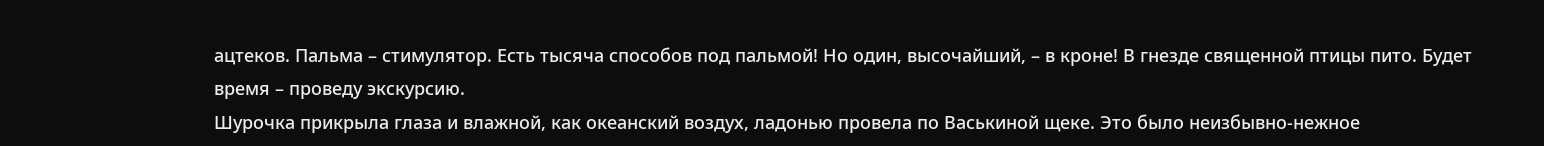ацтеков. Пальма – стимулятор. Есть тысяча способов под пальмой! Но один, высочайший, – в кроне! В гнезде священной птицы пито. Будет время – проведу экскурсию.
Шурочка прикрыла глаза и влажной, как океанский воздух, ладонью провела по Васькиной щеке. Это было неизбывно-нежное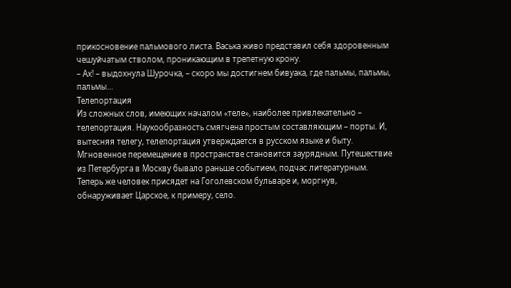прикосновение пальмового листа. Васька живо представил себя здоровенным чешуйчатым стволом, проникающим в трепетную крону.
– Ах! – выдохнула Шурочка, – скоро мы достигнем бивуака, где пальмы, пальмы, пальмы…
Телепортация
Из сложных слов, имеющих началом «теле», наиболее привлекательно – телепортация. Наукообразность смягчена простым составляющим – порты. И, вытесняя телегу, телепортация утверждается в русском языке и быту. Мгновенное перемещение в пространстве становится заурядным. Путешествие из Петербурга в Москву бывало раньше событием, подчас литературным. Теперь же человек присядет на Гоголевском бульваре и, моргнув, обнаруживает Царское, к примеру, село.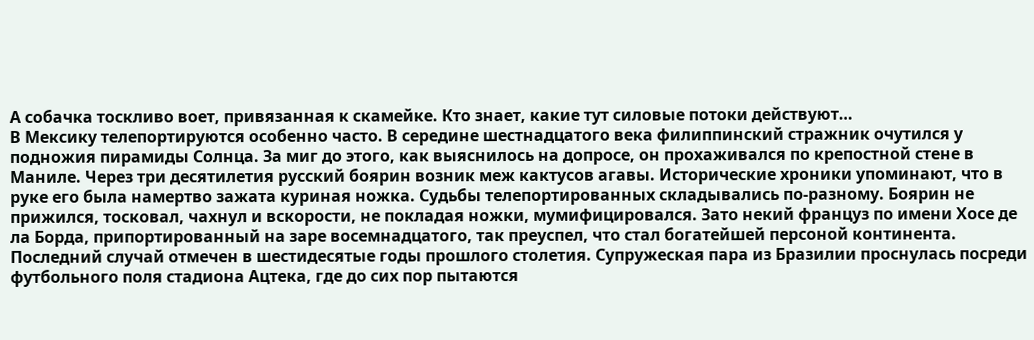А собачка тоскливо воет, привязанная к скамейке. Кто знает, какие тут силовые потоки действуют…
В Мексику телепортируются особенно часто. В середине шестнадцатого века филиппинский стражник очутился у подножия пирамиды Солнца. За миг до этого, как выяснилось на допросе, он прохаживался по крепостной стене в Маниле. Через три десятилетия русский боярин возник меж кактусов агавы. Исторические хроники упоминают, что в руке его была намертво зажата куриная ножка. Судьбы телепортированных складывались по-разному. Боярин не прижился, тосковал, чахнул и вскорости, не покладая ножки, мумифицировался. Зато некий француз по имени Хосе де ла Борда, припортированный на заре восемнадцатого, так преуспел, что стал богатейшей персоной континента.
Последний случай отмечен в шестидесятые годы прошлого столетия. Супружеская пара из Бразилии проснулась посреди футбольного поля стадиона Ацтека, где до сих пор пытаются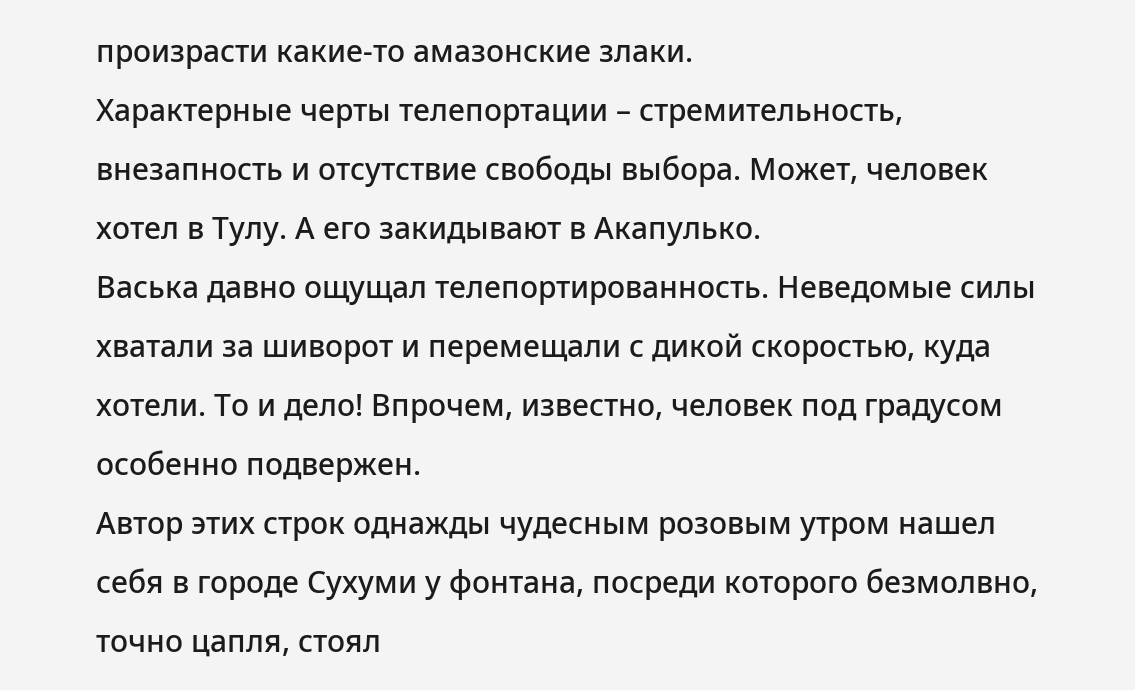произрасти какие-то амазонские злаки.
Характерные черты телепортации – стремительность, внезапность и отсутствие свободы выбора. Может, человек хотел в Тулу. А его закидывают в Акапулько.
Васька давно ощущал телепортированность. Неведомые силы хватали за шиворот и перемещали с дикой скоростью, куда хотели. То и дело! Впрочем, известно, человек под градусом особенно подвержен.
Автор этих строк однажды чудесным розовым утром нашел себя в городе Сухуми у фонтана, посреди которого безмолвно, точно цапля, стоял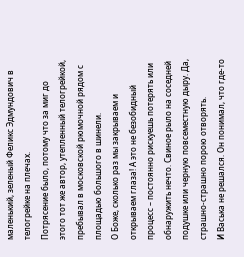маленький, зеленый Феликс Эдмундович в телогрейке на плечах.
Потрясение было, потому что за миг до этого тот же автор, утепленный телогрейкой, пребывал в московской рюмочной рядом с площадью большого в шинели.
О Боже, сколько раз мы закрываем и открываем глаза! А это не безобидный процесс – постоянно рискуешь потерять или обнаружить нечто. Свиное рыло на соседней подушке или черную повсеместную дыру. Да, страшно-страшно порою отворять.
И Васька не решался. Он понимал, что где-то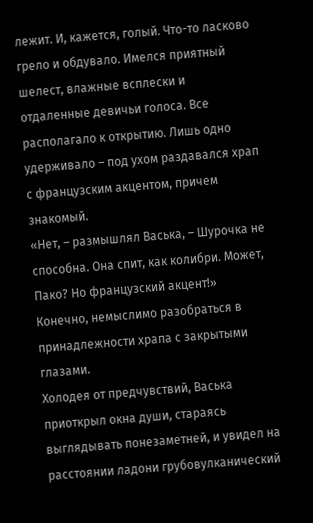лежит. И, кажется, голый. Что-то ласково грело и обдувало. Имелся приятный шелест, влажные всплески и отдаленные девичьи голоса. Все располагало к открытию. Лишь одно удерживало – под ухом раздавался храп с французским акцентом, причем знакомый.
«Нет, – размышлял Васька, – Шурочка не способна. Она спит, как колибри. Может, Пако? Но французский акцент!»
Конечно, немыслимо разобраться в принадлежности храпа с закрытыми глазами.
Холодея от предчувствий, Васька приоткрыл окна души, стараясь выглядывать понезаметней, и увидел на расстоянии ладони грубовулканический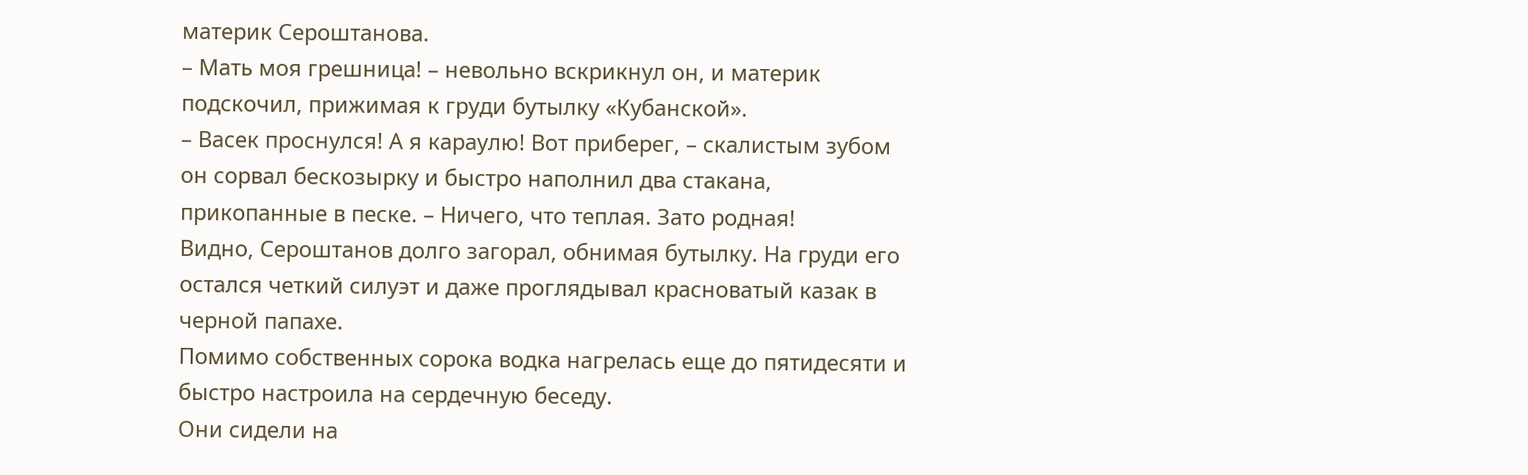материк Сероштанова.
– Мать моя грешница! – невольно вскрикнул он, и материк подскочил, прижимая к груди бутылку «Кубанской».
– Васек проснулся! А я караулю! Вот приберег, – скалистым зубом он сорвал бескозырку и быстро наполнил два стакана, прикопанные в песке. – Ничего, что теплая. Зато родная!
Видно, Сероштанов долго загорал, обнимая бутылку. На груди его остался четкий силуэт и даже проглядывал красноватый казак в черной папахе.
Помимо собственных сорока водка нагрелась еще до пятидесяти и быстро настроила на сердечную беседу.
Они сидели на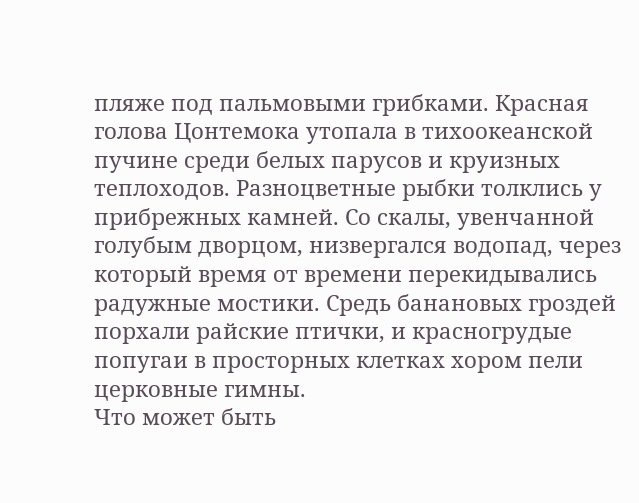пляже под пальмовыми грибками. Красная голова Цонтемока утопала в тихоокеанской пучине среди белых парусов и круизных теплоходов. Разноцветные рыбки толклись у прибрежных камней. Со скалы, увенчанной голубым дворцом, низвергался водопад, через который время от времени перекидывались радужные мостики. Средь банановых гроздей порхали райские птички, и красногрудые попугаи в просторных клетках хором пели церковные гимны.
Что может быть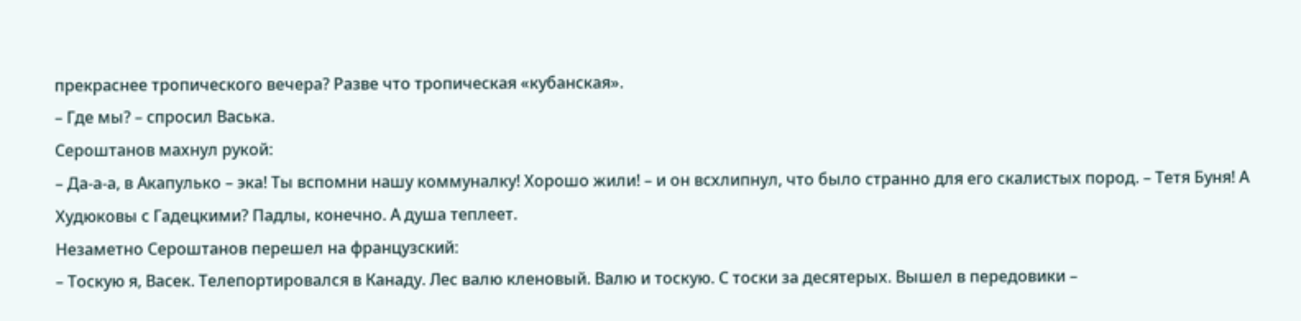прекраснее тропического вечера? Разве что тропическая «кубанская».
– Где мы? – спросил Васька.
Сероштанов махнул рукой:
– Да-а-а, в Акапулько – эка! Ты вспомни нашу коммуналку! Хорошо жили! – и он всхлипнул, что было странно для его скалистых пород. – Тетя Буня! А Худюковы с Гадецкими? Падлы, конечно. А душа теплеет.
Незаметно Сероштанов перешел на французский:
– Тоскую я, Васек. Телепортировался в Канаду. Лес валю кленовый. Валю и тоскую. С тоски за десятерых. Вышел в передовики –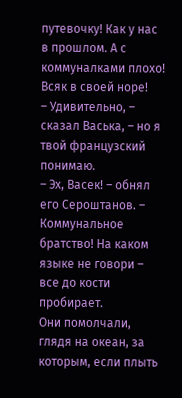путевочку! Как у нас в прошлом. А с коммуналками плохо! Всяк в своей норе!
– Удивительно, – сказал Васька, – но я твой французский понимаю.
– Эх, Васек! – обнял его Сероштанов. – Коммунальное братство! На каком языке не говори – все до кости пробирает.
Они помолчали, глядя на океан, за которым, если плыть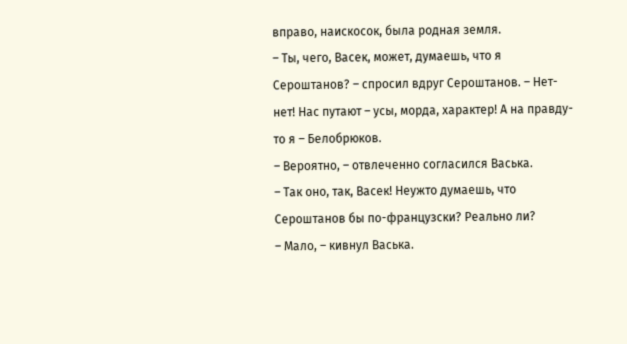вправо, наискосок, была родная земля.
– Ты, чего, Васек, может, думаешь, что я Сероштанов? – спросил вдруг Сероштанов. – Нет-нет! Нас путают – усы, морда, характер! А на правду-то я – Белобрюков.
– Вероятно, – отвлеченно согласился Васька.
– Так оно, так, Васек! Неужто думаешь, что Сероштанов бы по-французски? Реально ли?
– Мало, – кивнул Васька.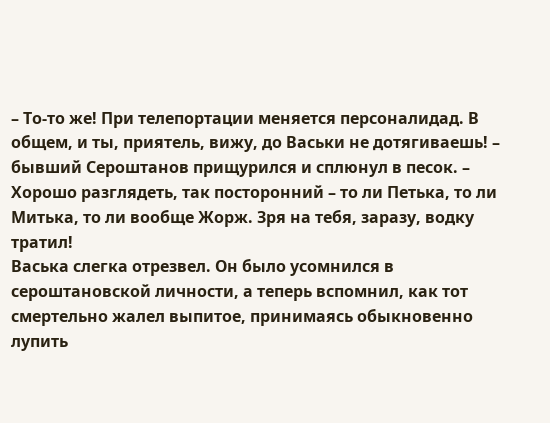– То-то же! При телепортации меняется персоналидад. В общем, и ты, приятель, вижу, до Васьки не дотягиваешь! – бывший Сероштанов прищурился и сплюнул в песок. – Хорошо разглядеть, так посторонний – то ли Петька, то ли Митька, то ли вообще Жорж. Зря на тебя, заразу, водку тратил!
Васька слегка отрезвел. Он было усомнился в сероштановской личности, а теперь вспомнил, как тот смертельно жалел выпитое, принимаясь обыкновенно лупить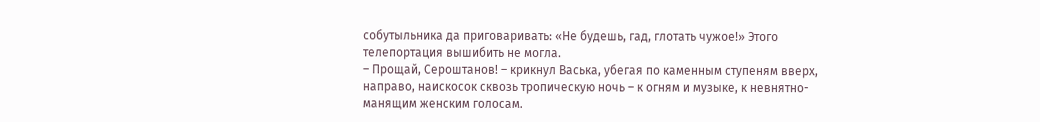собутыльника да приговаривать: «Не будешь, гад, глотать чужое!» Этого телепортация вышибить не могла.
– Прощай, Сероштанов! – крикнул Васька, убегая по каменным ступеням вверх, направо, наискосок сквозь тропическую ночь – к огням и музыке, к невнятно-манящим женским голосам.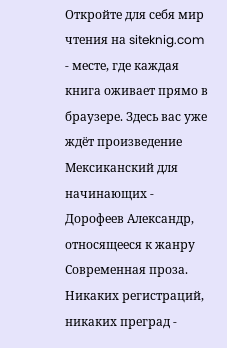Откройте для себя мир чтения на siteknig.com - месте, где каждая книга оживает прямо в браузере. Здесь вас уже ждёт произведение Мексиканский для начинающих - Дорофеев Александр, относящееся к жанру Современная проза. Никаких регистраций, никаких преград -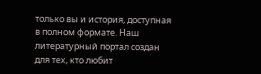только вы и история, доступная в полном формате. Наш литературный портал создан для тех, кто любит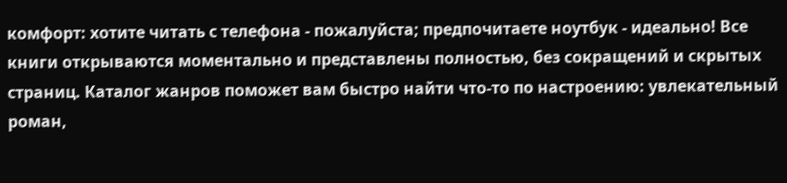комфорт: хотите читать с телефона - пожалуйста; предпочитаете ноутбук - идеально! Все книги открываются моментально и представлены полностью, без сокращений и скрытых страниц. Каталог жанров поможет вам быстро найти что-то по настроению: увлекательный роман,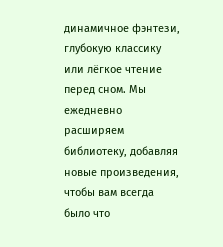динамичное фэнтези, глубокую классику или лёгкое чтение перед сном. Мы ежедневно расширяем библиотеку, добавляя новые произведения, чтобы вам всегда было что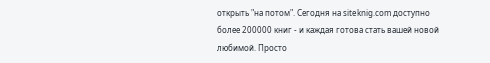открыть "на потом". Сегодня на siteknig.com доступно более 200000 книг - и каждая готова стать вашей новой любимой. Просто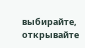выбирайте, открывайте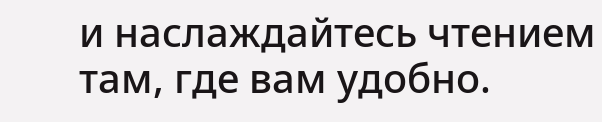и наслаждайтесь чтением там, где вам удобно.